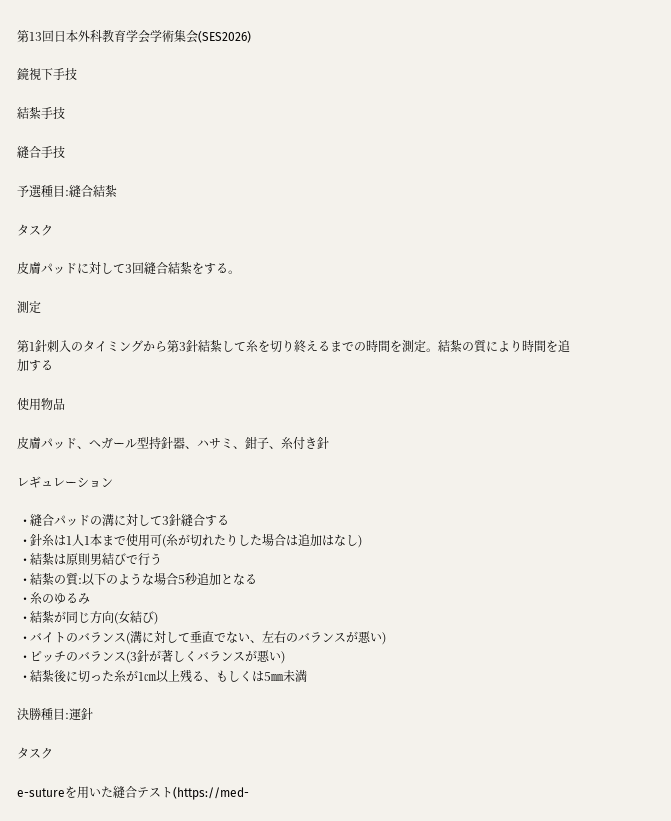第13回日本外科教育学会学術集会(SES2026)

鏡視下手技

結紮手技

縫合手技

予選種目:縫合結紮

タスク

皮膚パッドに対して3回縫合結紮をする。

測定

第1針刺入のタイミングから第3針結紮して糸を切り終えるまでの時間を測定。結紮の質により時間を追加する

使用物品

皮膚パッド、へガール型持針器、ハサミ、鉗子、糸付き針

レギュレーション

  • 縫合パッドの溝に対して3針縫合する
  • 針糸は1人1本まで使用可(糸が切れたりした場合は追加はなし)
  • 結紮は原則男結びで行う
  • 結紮の質:以下のような場合5秒追加となる
  • 糸のゆるみ
  • 結紮が同じ方向(女結び)
  • バイトのバランス(溝に対して垂直でない、左右のバランスが悪い)
  • ピッチのバランス(3針が著しくバランスが悪い)
  • 結紮後に切った糸が1㎝以上残る、もしくは5㎜未満

決勝種目:運針

タスク

e-sutureを用いた縫合テスト(https://med-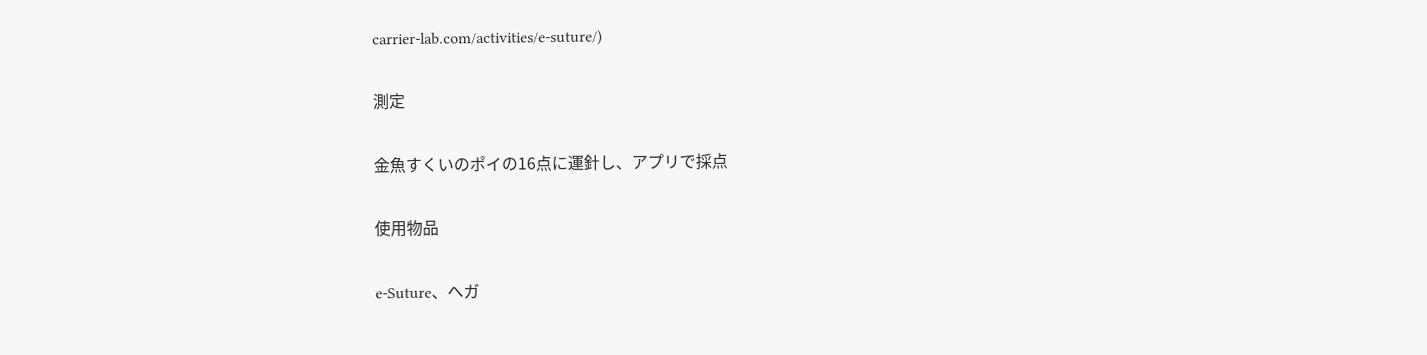carrier-lab.com/activities/e-suture/)

測定

金魚すくいのポイの16点に運針し、アプリで採点

使用物品

e-Suture、へガ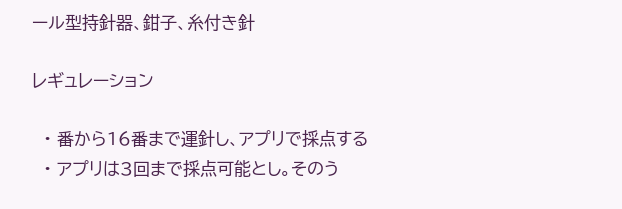ール型持針器、鉗子、糸付き針

レギュレーション

  • 番から16番まで運針し、アプリで採点する
  • アプリは3回まで採点可能とし。そのう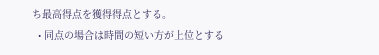ち最高得点を獲得得点とする。
  • 同点の場合は時間の短い方が上位とする